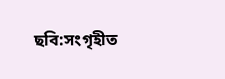ছবি:সংগৃহীত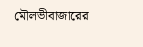মৌলভীবাজারের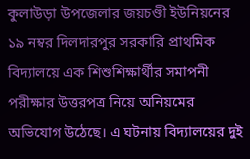কুলাউড়া উপজেলার জয়চণ্ডী ইউনিয়নের ১৯ নম্বর দিলদারপুর সরকারি প্রাথমিক বিদ্যালয়ে এক শিশুশিক্ষার্থীর সমাপনী পরীক্ষার উত্তরপত্র নিয়ে অনিয়মের অভিযোগ উঠেছে। এ ঘটনায় বিদ্যালয়ের দুই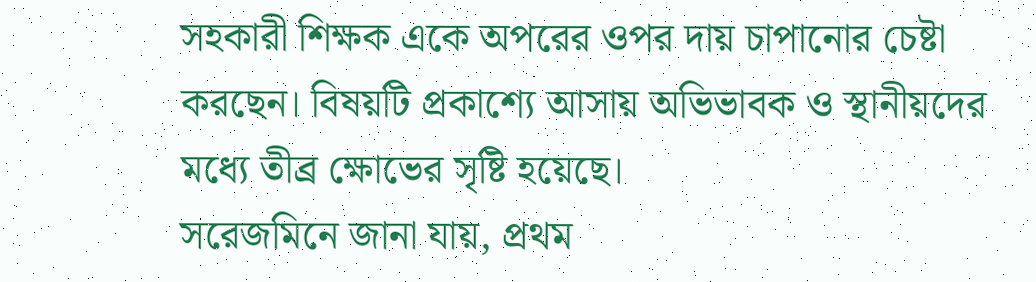সহকারী শিক্ষক একে অপরের ওপর দায় চাপানোর চেষ্টা করছেন। বিষয়টি প্রকাশ্যে আসায় অভিভাবক ও স্থানীয়দের মধ্যে তীব্র ক্ষোভের সৃষ্টি হয়েছে।
সরেজমিনে জানা যায়, প্রথম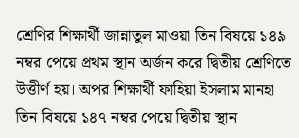শ্রেণির শিক্ষার্থী জান্নাতুল মাওয়া তিন বিষয়ে ১৪৯ নম্বর পেয়ে প্রথম স্থান অর্জন করে দ্বিতীয় শ্রেণিতে উত্তীর্ণ হয়। অপর শিক্ষার্থী ফাহিয়া ইসলাম মানহা তিন বিষয়ে ১৪৭ নম্বর পেয়ে দ্বিতীয় স্থান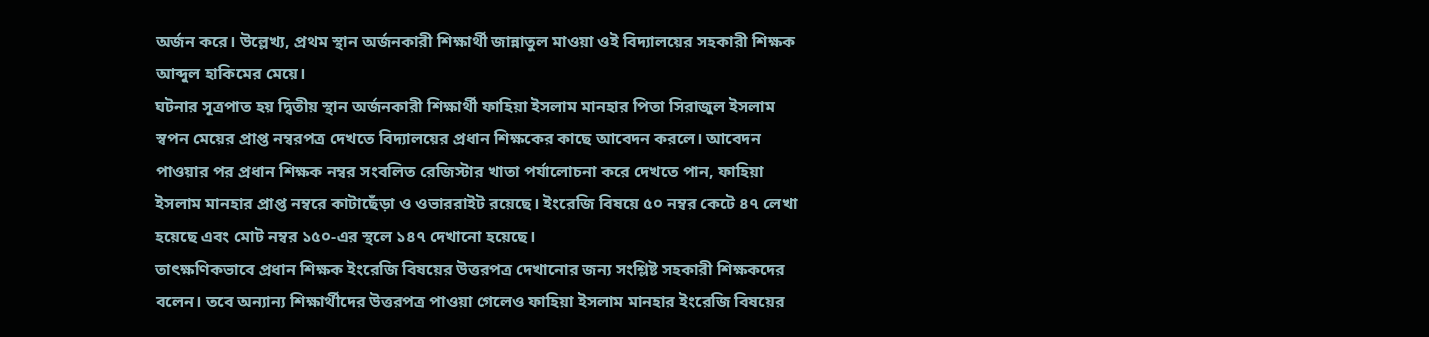অর্জন করে। উল্লেখ্য, প্রথম স্থান অর্জনকারী শিক্ষার্থী জান্নাতুল মাওয়া ওই বিদ্যালয়ের সহকারী শিক্ষক আব্দুল হাকিমের মেয়ে।
ঘটনার সূত্রপাত হয় দ্বিতীয় স্থান অর্জনকারী শিক্ষার্থী ফাহিয়া ইসলাম মানহার পিতা সিরাজুল ইসলাম স্বপন মেয়ের প্রাপ্ত নম্বরপত্র দেখতে বিদ্যালয়ের প্রধান শিক্ষকের কাছে আবেদন করলে। আবেদন পাওয়ার পর প্রধান শিক্ষক নম্বর সংবলিত রেজিস্টার খাতা পর্যালোচনা করে দেখতে পান, ফাহিয়া ইসলাম মানহার প্রাপ্ত নম্বরে কাটাছেঁড়া ও ওভাররাইট রয়েছে। ইংরেজি বিষয়ে ৫০ নম্বর কেটে ৪৭ লেখা হয়েছে এবং মোট নম্বর ১৫০-এর স্থলে ১৪৭ দেখানো হয়েছে।
তাৎক্ষণিকভাবে প্রধান শিক্ষক ইংরেজি বিষয়ের উত্তরপত্র দেখানোর জন্য সংশ্লিষ্ট সহকারী শিক্ষকদের বলেন। তবে অন্যান্য শিক্ষার্থীদের উত্তরপত্র পাওয়া গেলেও ফাহিয়া ইসলাম মানহার ইংরেজি বিষয়ের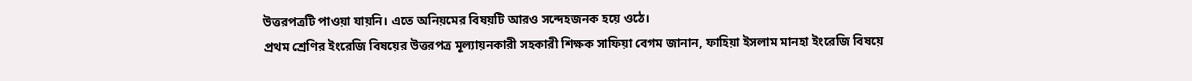উত্তরপত্রটি পাওয়া যায়নি। এতে অনিয়মের বিষয়টি আরও সন্দেহজনক হয়ে ওঠে।
প্রথম শ্রেণির ইংরেজি বিষয়ের উত্তরপত্র মূল্যায়নকারী সহকারী শিক্ষক সাফিয়া বেগম জানান, ফাহিয়া ইসলাম মানহা ইংরেজি বিষয়ে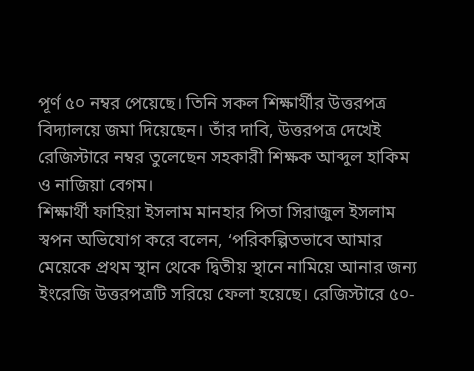পূর্ণ ৫০ নম্বর পেয়েছে। তিনি সকল শিক্ষার্থীর উত্তরপত্র বিদ্যালয়ে জমা দিয়েছেন। তাঁর দাবি, উত্তরপত্র দেখেই রেজিস্টারে নম্বর তুলেছেন সহকারী শিক্ষক আব্দুল হাকিম ও নাজিয়া বেগম।
শিক্ষার্থী ফাহিয়া ইসলাম মানহার পিতা সিরাজুল ইসলাম স্বপন অভিযোগ করে বলেন, ‘পরিকল্পিতভাবে আমার মেয়েকে প্রথম স্থান থেকে দ্বিতীয় স্থানে নামিয়ে আনার জন্য ইংরেজি উত্তরপত্রটি সরিয়ে ফেলা হয়েছে। রেজিস্টারে ৫০-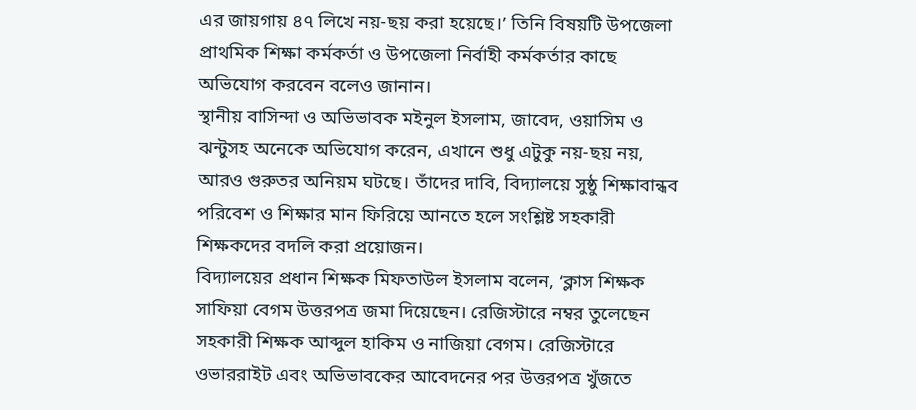এর জায়গায় ৪৭ লিখে নয়-ছয় করা হয়েছে।’ তিনি বিষয়টি উপজেলা প্রাথমিক শিক্ষা কর্মকর্তা ও উপজেলা নির্বাহী কর্মকর্তার কাছে অভিযোগ করবেন বলেও জানান।
স্থানীয় বাসিন্দা ও অভিভাবক মইনুল ইসলাম, জাবেদ, ওয়াসিম ও ঝন্টুসহ অনেকে অভিযোগ করেন, এখানে শুধু এটুকু নয়-ছয় নয়, আরও গুরুতর অনিয়ম ঘটছে। তাঁদের দাবি, বিদ্যালয়ে সুষ্ঠু শিক্ষাবান্ধব পরিবেশ ও শিক্ষার মান ফিরিয়ে আনতে হলে সংশ্লিষ্ট সহকারী শিক্ষকদের বদলি করা প্রয়োজন।
বিদ্যালয়ের প্রধান শিক্ষক মিফতাউল ইসলাম বলেন, ‘ক্লাস শিক্ষক সাফিয়া বেগম উত্তরপত্র জমা দিয়েছেন। রেজিস্টারে নম্বর তুলেছেন সহকারী শিক্ষক আব্দুল হাকিম ও নাজিয়া বেগম। রেজিস্টারে ওভাররাইট এবং অভিভাবকের আবেদনের পর উত্তরপত্র খুঁজতে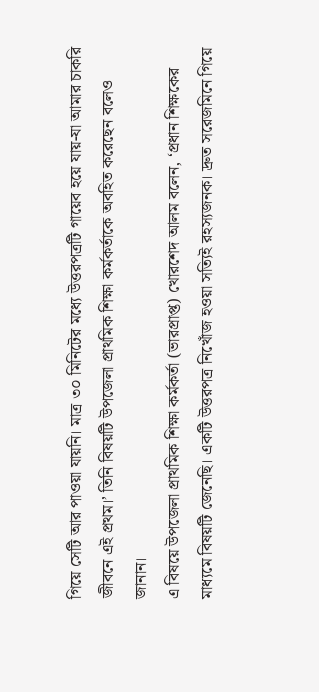গিয়ে সেটি আর পাওয়া যায়নি। মাত্র ৩০ মিনিটের মধ্যে উত্তরপত্রটি গায়েব হয়ে যায়-যা আমার চাকরি জীবনে এই প্রথম।’ তিনি বিষয়টি উপজেলা প্রাথমিক শিক্ষা কর্মকর্তাকে অবহিত করেছেন বলেও জানান।
এ বিষয়ে উপজেলা প্রাথমিক শিক্ষা কর্মকর্তা (ভারপ্রাপ্ত) খোরশেদ আলম বলেন, ‘প্রধান শিক্ষকের মাধ্যমে বিষয়টি জেনেছি। একটি উত্তরপত্র নিখোঁজ হওয়া সত্যিই রহস্যজনক। দ্রুত সরেজমিনে গিয়ে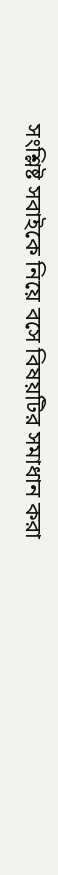সংশ্লিষ্ট সবাইকে নিয়ে বসে বিষয়টির সমাধান করা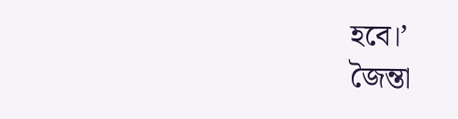হবে।’
জৈন্তা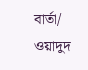বার্তা/ ওয়াদুদ